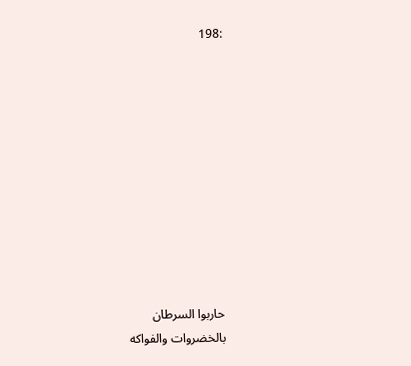:198











حاربوا السرطان
بالخضروات والفواكه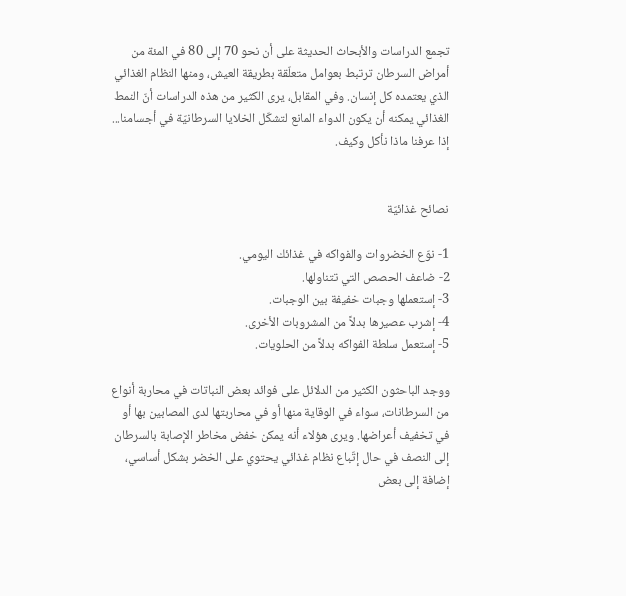تجمع الدراسات والأبحاث الحديثة على أن نحو 70 إلى 80 في المئة من أمراض السرطان ترتبط بعوامل متعلّقة بطريقة العيش، ومنها النظام الغذائي الذي يعتمده كل إنسان. وفي المقابل، يرى الكثير من هذه الدراسات أنّ النمط الغذائي يمكنه أن يكون الدواء المانع لتشكّل الخلايا السرطانيّة في أجسامنا...
إذا عرفنا ماذا نأكل وكيف.


نصائح غذائيّة

1- نوّع الخضروات والفواكه في غذائك اليومي.
2- ضاعف الحصص التي تتناولها.
3- إستعملها وجبات خفيفة بين الوجبات.
4- إشرب عصيرها بدلاً من المشروبات الأخرى.
5- إستعمل سلطة الفواكه بدلاً من الحلويات.

ووجد الباحثون الكثير من الدلائل على فوائد بعض النباتات في محاربة أنواع من السرطانات، سواء في الوقاية منها أو في محاربتها لدى المصابين بها أو في تخفيف أعراضها. ويرى هؤلاء أنه يمكن خفض مخاطر الإصابة بالسرطان إلى النصف في حال إتّباع نظام غذائي يحتوي على الخضر بشكل أساسي، إضافة إلى بعض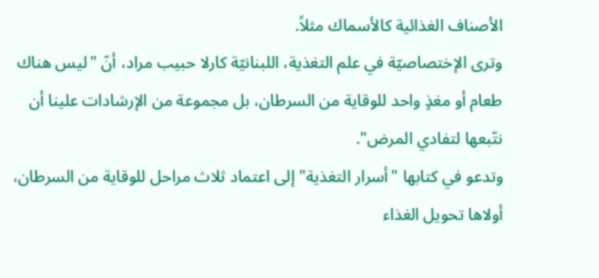الأصناف الغذائية كالأسماك مثلاً.
وترى الإختصاصيّة في علم التغذية، اللبنانيّة كارلا حبيب مراد، أنّ "ليس هناك طعام أو مغذٍ واحد للوقاية من السرطان، بل مجموعة من الإرشادات علينا أن نتّبعها لتفادي المرض".
وتدعو في كتابها "أسرار التغذية" إلى اعتماد ثلاث مراحل للوقاية من السرطان، أولاها تحويل الغذاء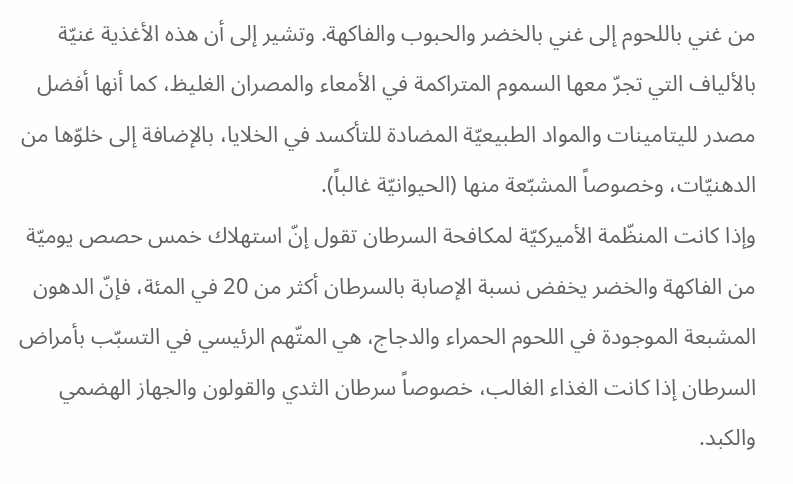من غني باللحوم إلى غني بالخضر والحبوب والفاكهة. وتشير إلى أن هذه الأغذية غنيّة بالألياف التي تجرّ معها السموم المتراكمة في الأمعاء والمصران الغليظ، كما أنها أفضل مصدر لليتامينات والمواد الطبيعيّة المضادة للتأكسد في الخلايا، بالإضافة إلى خلوّها من الدهنيّات، وخصوصاً المشبّعة منها (الحيوانيّة غالباً).
وإذا كانت المنظّمة الأميركيّة لمكافحة السرطان تقول إنّ استهلاك خمس حصص يوميّة من الفاكهة والخضر يخفض نسبة الإصابة بالسرطان أكثر من 20 في المئة، فإنّ الدهون المشبعة الموجودة في اللحوم الحمراء والدجاج، هي المتّهم الرئيسي في التسبّب بأمراض السرطان إذا كانت الغذاء الغالب، خصوصاً سرطان الثدي والقولون والجهاز الهضمي والكبد.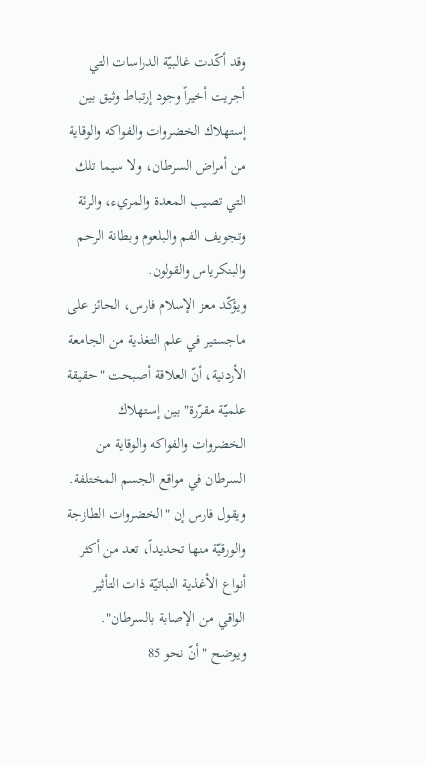وقد أكّدت غالبيّة الدراسات التي أجريت أخيراً وجود إرتباط وثيق بين إستهلاك الخضروات والفواكه والوقاية من أمراض السرطان، ولا سيما تلك التي تصيب المعدة والمريء، والرئة وتجويف الفم والبلعوم وبطانة الرحم والبنكرياس والقولون.
ويؤكّد معز الإسلام فارس، الحائز على ماجستير في علم التغذية من الجامعة الأردنية، أنّ العلاقة أصبحت "حقيقة علميّة مقرّرة" بين إستهلاك الخضروات والفواكه والوقاية من السرطان في مواقع الجسم المختلفة.
ويقول فارس إن "الخضروات الطازجة والورقيّة منها تحديداً، تعد من أكثر أنواع الأغذية النباتيّة ذات التأثير الواقي من الإصابة بالسرطان".
ويوضح "أنّ نحو 85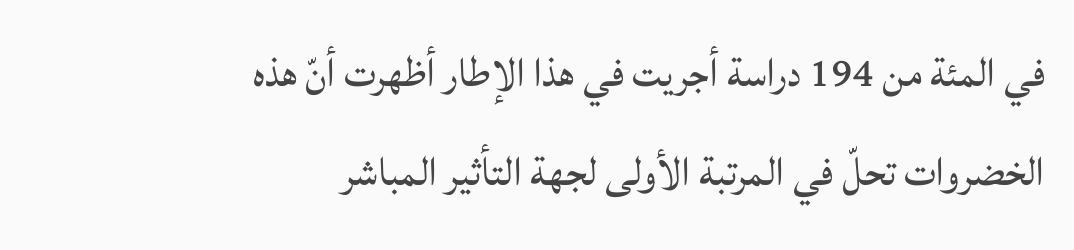في المئة من 194 دراسة أجريت في هذا الإطار أظهرت أنّ هذه الخضروات تحلّ في المرتبة الأولى لجهة التأثير المباشر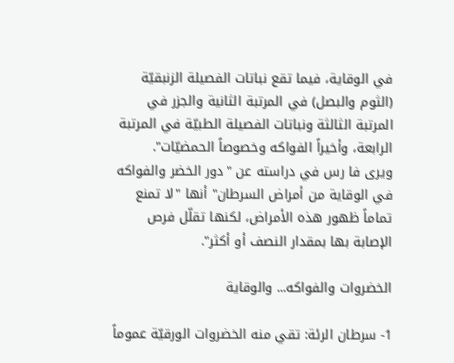في الوقاية، فيما تقع نباتات الفصيلة الزنبقيّة (الثوم والبصل) في المرتبة الثانية والجزر في المرتبة الثالثة ونباتات الفصيلة الطبيّة في المرتبة الرابعة، وأخيراً الفواكه وخصوصاً الحمضيّات".
ويرى فا رس في دراسته عن "دور الخضر والفواكه في الوقاية من أمراض السرطان" أنها "لا تمنع تماماً ظهور هذه الأمراض، لكنها تقلّل فرص الإصابة بها بمقدار النصف أو أكثر".

الخضروات والفواكه... والوقاية

1- سرطان الرئة: تقي منه الخضروات الورقيّة عموماً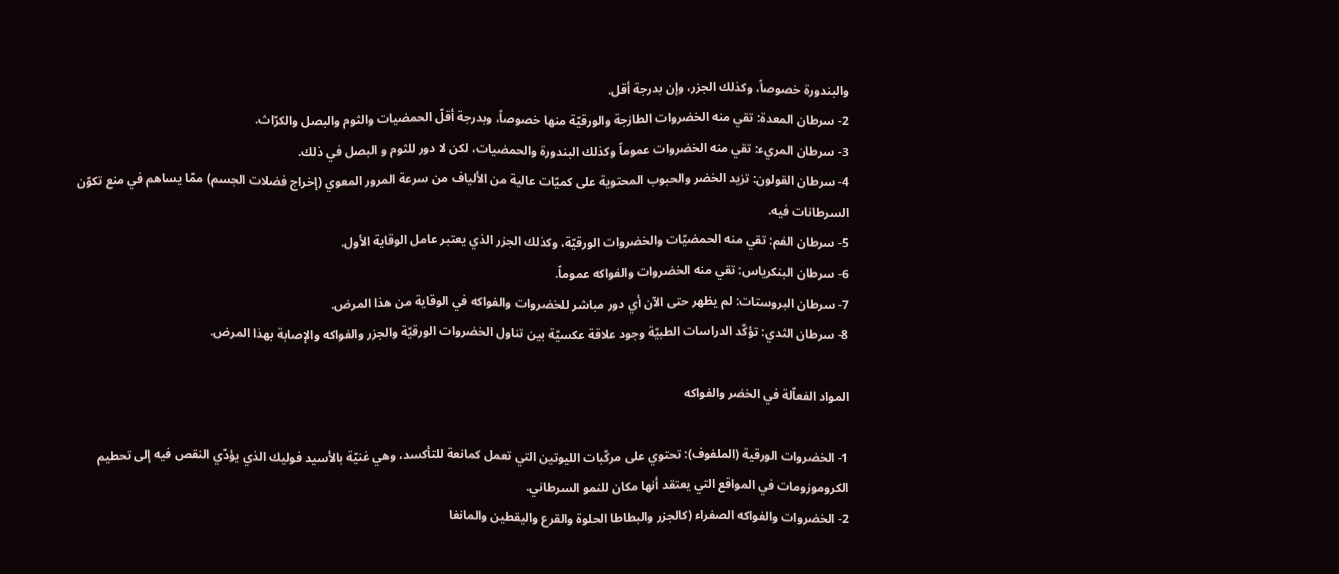والبندورة خصوصاً، وكذلك الجزر، وإن بدرجة أقل.
2- سرطان المعدة: تقي منه الخضروات الطازجة والورقيّة منها خصوصاً، وبدرجة أقلّ الحمضيات والثوم والبصل والكرّاث.
3- سرطان المريء: تقي منه الخضروات عموماً وكذلك البندورة والحمضيات، لكن لا دور للثوم و البصل في ذلك.
4- سرطان القولون: تزيد الخضر والحبوب المحتوية على كميّات عالية من الألياف من سرعة المرور المعوي (إخراج فضلات الجسم) ممّا يساهم في منع تكوّن السرطانات فيه.
5- سرطان الفم: تقي منه الحمضيّات والخضروات الورقيّة، وكذلك الجزر الذي يعتبر عامل الوقاية الأول.
6- سرطان البنكرياس: تقي منه الخضروات والفواكه عموماً.
7- سرطان البروستات: لم يظهر حتى الآن أي دور مباشر للخضروات والفواكه في الوقاية من هذا المرض.
8- سرطان الثدي: تؤكّد الدراسات الطبيّة وجود علاقة عكسيّة بين تناول الخضروات الورقيّة والجزر والفواكه والإصابة بهذا المرض.

المواد الفعاّلة في الخضر والفواكه

1- الخضروات الورقية (الملفوف): تحتوي على مركّبات الليوتين التي تعمل كمانعة للتأكسد، وهي غنيّة بالأسيد فوليك الذي يؤدّي النقص فيه إلى تحطيم الكروموزومات في المواقع التي يعتقد أنها مكان للنمو السرطاني.
2- الخضروات والفواكه الصفراء (كالجزر والبطاطا الحلوة والقرع واليقطين والمانغا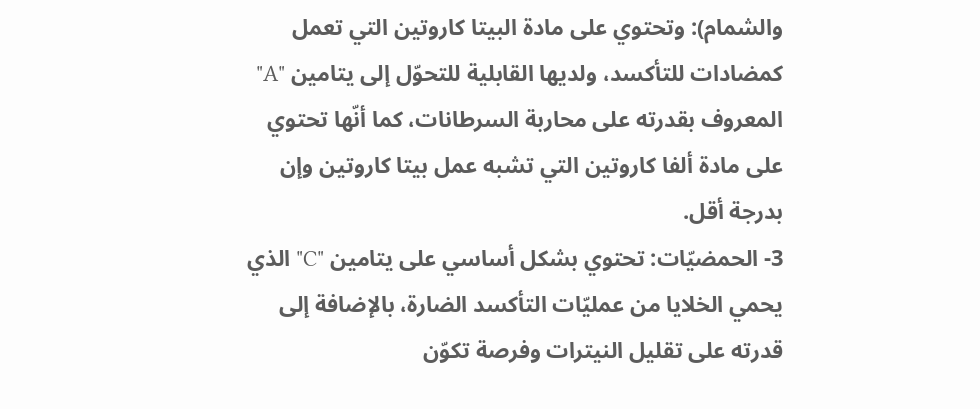والشمام): وتحتوي على مادة البيتا كاروتين التي تعمل كمضادات للتأكسد، ولديها القابلية للتحوّل إلى يتامين "A" المعروف بقدرته على محاربة السرطانات، كما أنّها تحتوي على مادة ألفا كاروتين التي تشبه عمل بيتا كاروتين وإن بدرجة أقل.
3- الحمضيّات: تحتوي بشكل أساسي على يتامين "C" الذي يحمي الخلايا من عمليّات التأكسد الضارة، بالإضافة إلى قدرته على تقليل النيترات وفرصة تكوّن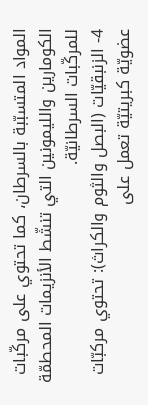المواد المتسبّبة بالسرطان، كما تحتوي على مركّبات الكومارين والليمونين التي تنشّط الأنزيمات المحطمّة للمركّبات السرطانيّة.
4- الزنبقيّات (البصل والثوم والكراث): تحتوي مركبّات عضويّة كبريتيّة تعمل على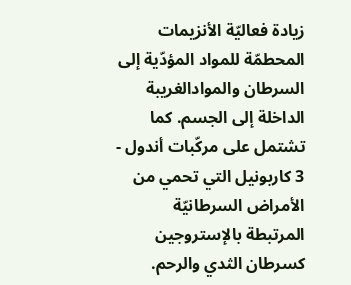زيادة فعاليّة الأنزيمات المحطمّة للمواد المؤدّية إلى السرطان والموادالغريبة الداخلة إلى الجسم. كما تشتمل على مركّبات أندول - 3 كاربونيل التي تحمي من الأمراض السرطانيّة المرتبطة بالإستروجين كسرطان الثدي والرحم.